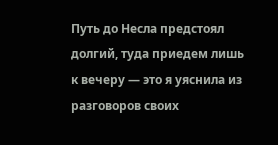Путь до Несла предстоял долгий, туда приедем лишь к вечеру — это я уяснила из разговоров своих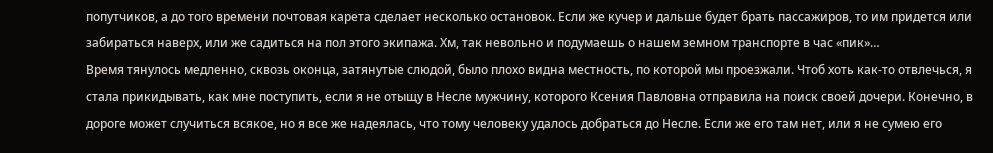попутчиков, а до того времени почтовая карета сделает несколько остановок. Если же кучер и дальше будет брать пассажиров, то им придется или забираться наверх, или же садиться на пол этого экипажа. Хм, так невольно и подумаешь о нашем земном транспорте в час «пик»…
Время тянулось медленно, сквозь оконца, затянутые слюдой, было плохо видна местность, по которой мы проезжали. Чтоб хоть как-то отвлечься, я стала прикидывать, как мне поступить, если я не отыщу в Несле мужчину, которого Ксения Павловна отправила на поиск своей дочери. Конечно, в дороге может случиться всякое, но я все же надеялась, что тому человеку удалось добраться до Несле. Если же его там нет, или я не сумею его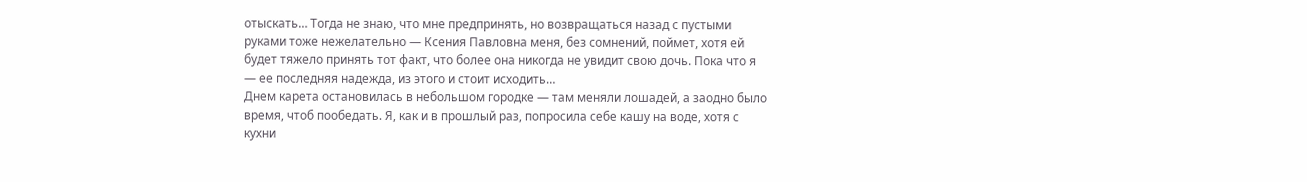отыскать… Тогда не знаю, что мне предпринять, но возвращаться назад с пустыми руками тоже нежелательно — Ксения Павловна меня, без сомнений, поймет, хотя ей будет тяжело принять тот факт, что более она никогда не увидит свою дочь. Пока что я — ее последняя надежда, из этого и стоит исходить…
Днем карета остановилась в небольшом городке — там меняли лошадей, а заодно было время, чтоб пообедать. Я, как и в прошлый раз, попросила себе кашу на воде, хотя с кухни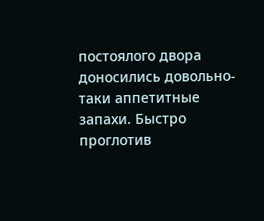постоялого двора доносились довольно-таки аппетитные запахи. Быстро проглотив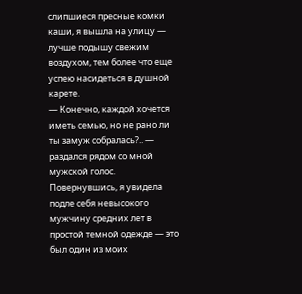слипшиеся пресные комки каши, я вышла на улицу — лучше подышу свежим воздухом, тем более что еще успею насидеться в душной карете.
— Конечно, каждой хочется иметь семью, но не рано ли ты замуж собралась?.. — раздался рядом со мной мужской голос. Повернувшись, я увидела подле себя невысокого мужчину средних лет в простой темной одежде — это был один из моих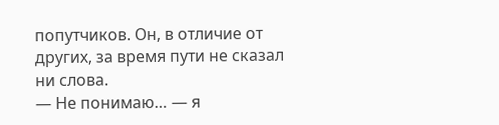попутчиков. Он, в отличие от других, за время пути не сказал ни слова.
— Не понимаю… — я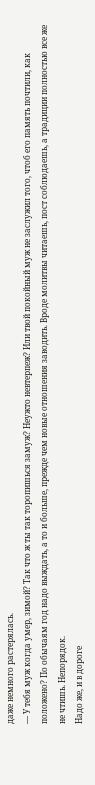даже немного растерялась.
— У тебя муж когда умер, зимой? Так что ж ты так торопишься замуж? Неужто невтерпеж? Или твой покойный муж не заслужил того, чтоб его память почтили, как положено? По обычаям год надо выждать, а то и больше, прежде чем новые отношения заводить. Вроде молитвы читаешь, пост соблюдаешь, а традиции полностью все же не чтишь. Непорядок.
Надо же, и в дороге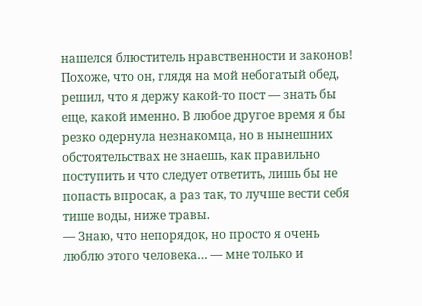нашелся блюститель нравственности и законов! Похоже, что он, глядя на мой небогатый обед, решил, что я держу какой-то пост — знать бы еще, какой именно. В любое другое время я бы резко одернула незнакомца, но в нынешних обстоятельствах не знаешь, как правильно поступить и что следует ответить, лишь бы не попасть впросак, а раз так, то лучше вести себя тише воды, ниже травы.
— Знаю, что непорядок, но просто я очень люблю этого человека… — мне только и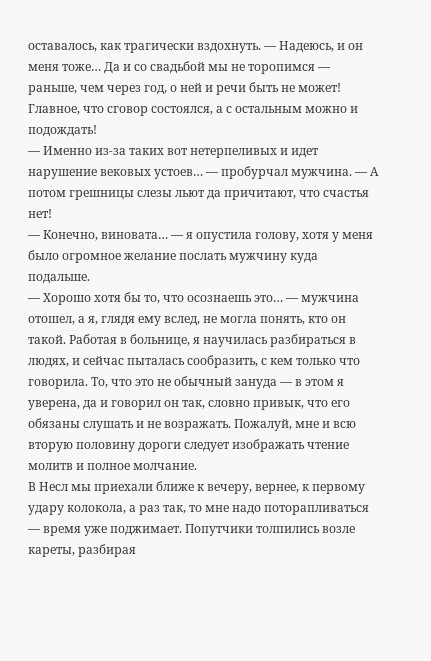оставалось, как трагически вздохнуть. — Надеюсь, и он меня тоже… Да и со свадьбой мы не торопимся — раньше, чем через год, о ней и речи быть не может! Главное, что сговор состоялся, а с остальным можно и подождать!
— Именно из-за таких вот нетерпеливых и идет нарушение вековых устоев… — пробурчал мужчина. — А потом грешницы слезы льют да причитают, что счастья нет!
— Конечно, виновата… — я опустила голову, хотя у меня было огромное желание послать мужчину куда подальше.
— Хорошо хотя бы то, что осознаешь это… — мужчина отошел, а я, глядя ему вслед, не могла понять, кто он такой. Работая в больнице, я научилась разбираться в людях, и сейчас пыталась сообразить, с кем только что говорила. То, что это не обычный зануда — в этом я уверена, да и говорил он так, словно привык, что его обязаны слушать и не возражать. Пожалуй, мне и всю вторую половину дороги следует изображать чтение молитв и полное молчание.
В Несл мы приехали ближе к вечеру, вернее, к первому удару колокола, а раз так, то мне надо поторапливаться — время уже поджимает. Попутчики толпились возле кареты, разбирая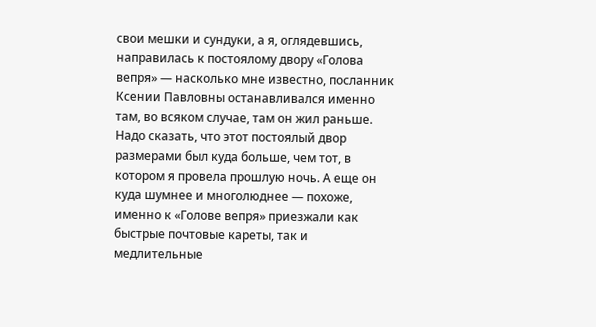свои мешки и сундуки, а я, оглядевшись, направилась к постоялому двору «Голова вепря» — насколько мне известно, посланник Ксении Павловны останавливался именно там, во всяком случае, там он жил раньше. Надо сказать, что этот постоялый двор размерами был куда больше, чем тот, в котором я провела прошлую ночь. А еще он куда шумнее и многолюднее — похоже, именно к «Голове вепря» приезжали как быстрые почтовые кареты, так и медлительные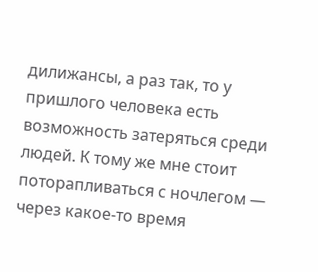дилижансы, а раз так, то у пришлого человека есть возможность затеряться среди людей. К тому же мне стоит поторапливаться с ночлегом — через какое-то время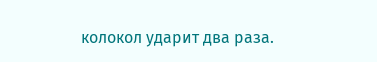колокол ударит два раза.